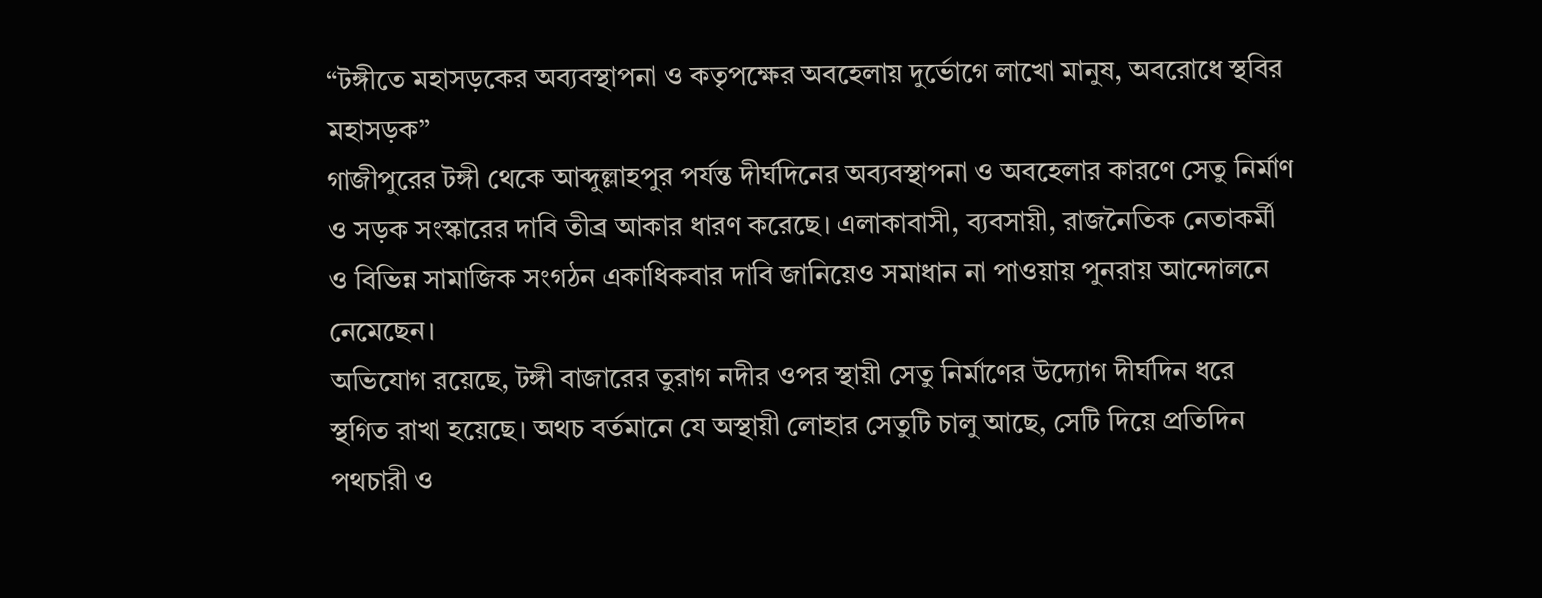“টঙ্গীতে মহাসড়কের অব্যবস্থাপনা ও কতৃপক্ষের অবহেলায় দুর্ভোগে লাখো মানুষ, অবরোধে স্থবির মহাসড়ক”
গাজীপুরের টঙ্গী থেকে আব্দুল্লাহপুর পর্যন্ত দীর্ঘদিনের অব্যবস্থাপনা ও অবহেলার কারণে সেতু নির্মাণ ও সড়ক সংস্কারের দাবি তীব্র আকার ধারণ করেছে। এলাকাবাসী, ব্যবসায়ী, রাজনৈতিক নেতাকর্মী ও বিভিন্ন সামাজিক সংগঠন একাধিকবার দাবি জানিয়েও সমাধান না পাওয়ায় পুনরায় আন্দোলনে নেমেছেন।
অভিযোগ রয়েছে, টঙ্গী বাজারের তুরাগ নদীর ওপর স্থায়ী সেতু নির্মাণের উদ্যোগ দীর্ঘদিন ধরে স্থগিত রাখা হয়েছে। অথচ বর্তমানে যে অস্থায়ী লোহার সেতুটি চালু আছে, সেটি দিয়ে প্রতিদিন পথচারী ও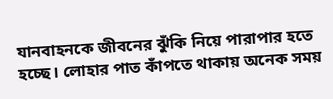যানবাহনকে জীবনের ঝুঁকি নিয়ে পারাপার হতে হচ্ছে। লোহার পাত কাঁপতে থাকায় অনেক সময়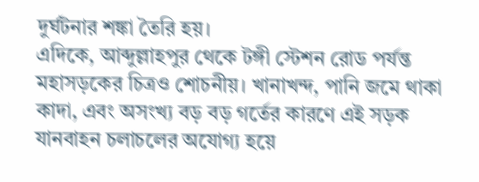দুর্ঘটনার শঙ্কা তৈরি হয়।
এদিকে, আব্দুল্লাহপুর থেকে টঙ্গী স্টেশন রোড পর্যন্ত মহাসড়কের চিত্রও শোচনীয়। খানাখন্দ, পানি জমে থাকা কাদা, এবং অসংখ্য বড় বড় গর্তের কারণে এই সড়ক যানবাহন চলাচলের অযোগ্য হয়ে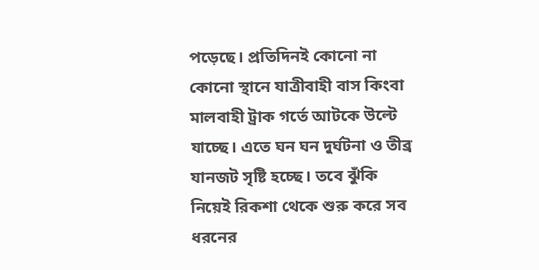পড়েছে। প্রতিদিনই কোনো না কোনো স্থানে যাত্রীবাহী বাস কিংবা মালবাহী ট্রাক গর্তে আটকে উল্টে যাচ্ছে। এতে ঘন ঘন দুর্ঘটনা ও তীব্র যানজট সৃষ্টি হচ্ছে। তবে ঝুঁকি নিয়েই রিকশা থেকে শুরু করে সব ধরনের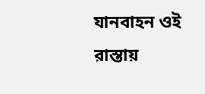যানবাহন ওই রাস্তায়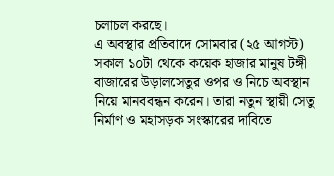চলাচল করছে।
এ অবস্থার প্রতিবাদে সোমবার (২৫ আগস্ট) সকাল ১০টা থেকে কয়েক হাজার মানুষ টঙ্গী বাজারের উড়ালসেতুর ওপর ও নিচে অবস্থান নিয়ে মানববন্ধন করেন। তারা নতুন স্থায়ী সেতু নির্মাণ ও মহাসড়ক সংস্কারের দাবিতে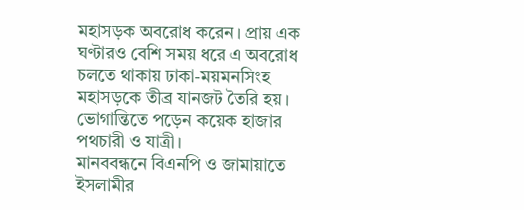মহাসড়ক অবরোধ করেন। প্রায় এক ঘণ্টারও বেশি সময় ধরে এ অবরোধ চলতে থাকায় ঢাকা-ময়মনসিংহ মহাসড়কে তীব্র যানজট তৈরি হয়। ভোগান্তিতে পড়েন কয়েক হাজার পথচারী ও যাত্রী।
মানববন্ধনে বিএনপি ও জামায়াতে ইসলামীর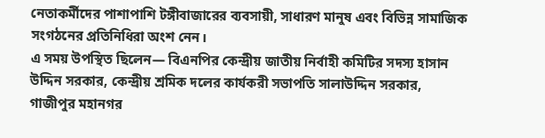নেতাকর্মীদের পাশাপাশি টঙ্গীবাজারের ব্যবসায়ী, সাধারণ মানুষ এবং বিভিন্ন সামাজিক সংগঠনের প্রতিনিধিরা অংশ নেন।
এ সময় উপস্থিত ছিলেন— বিএনপির কেন্দ্রীয় জাতীয় নির্বাহী কমিটির সদস্য হাসান উদ্দিন সরকার, কেন্দ্রীয় শ্রমিক দলের কার্যকরী সভাপতি সালাউদ্দিন সরকার, গাজীপুর মহানগর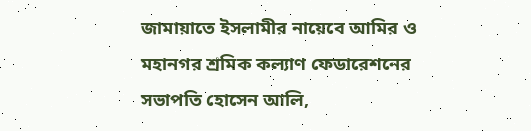জামায়াতে ইসলামীর নায়েবে আমির ও মহানগর শ্রমিক কল্যাণ ফেডারেশনের সভাপতি হোসেন আলি,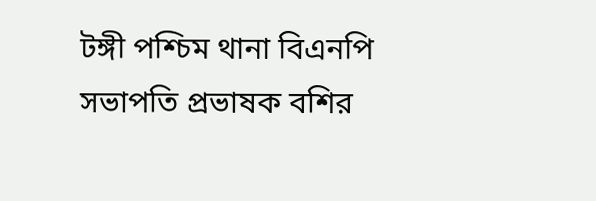টঙ্গী পশ্চিম থানা বিএনপি সভাপতি প্রভাষক বশির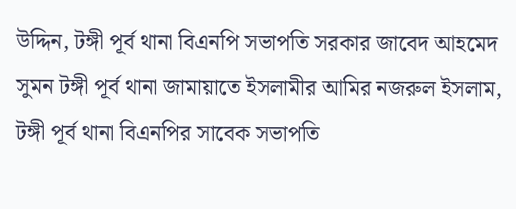উদ্দিন, টঙ্গী পূর্ব থানা বিএনপি সভাপতি সরকার জাবেদ আহমেদ সুমন টঙ্গী পূর্ব থানা জামায়াতে ইসলামীর আমির নজরুল ইসলাম, টঙ্গী পূর্ব থানা বিএনপির সাবেক সভাপতি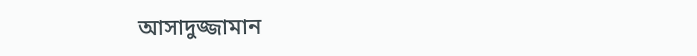আসাদুজ্জামান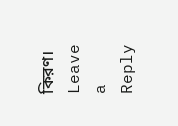কিরণ।
Leave a Reply